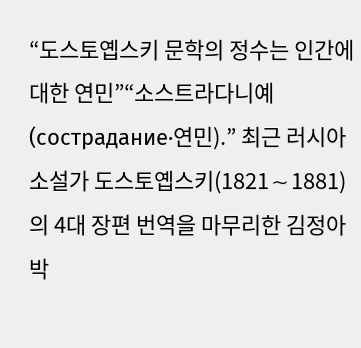“도스토옙스키 문학의 정수는 인간에 대한 연민”“소스트라다니예(сострадание·연민).” 최근 러시아 소설가 도스토옙스키(1821∼1881)의 4대 장편 번역을 마무리한 김정아 박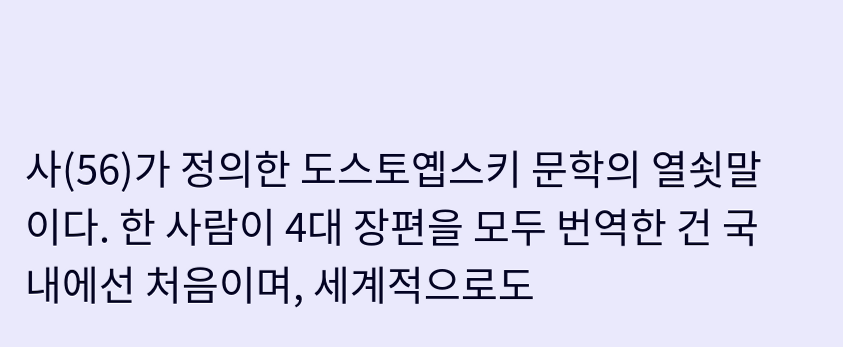사(56)가 정의한 도스토옙스키 문학의 열쇳말이다. 한 사람이 4대 장편을 모두 번역한 건 국내에선 처음이며, 세계적으로도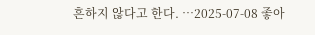흔하지 않다고 한다. …2025-07-08 좋아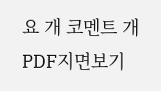요 개 코멘트 개 PDF지면보기